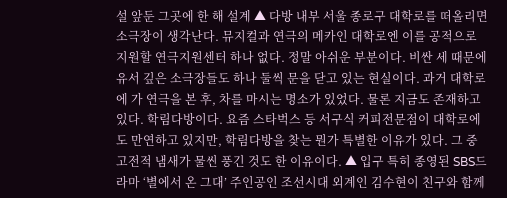설 앞둔 그곳에 한 해 설계 ▲ 다방 내부 서울 종로구 대학로를 떠올리면 소극장이 생각난다. 뮤지컬과 연극의 메카인 대학로엔 이를 공적으로 지원할 연극지원센터 하나 없다. 정말 아쉬운 부분이다. 비싼 세 때문에 유서 깊은 소극장들도 하나 둘씩 문을 닫고 있는 현실이다. 과거 대학로에 가 연극을 본 후, 차를 마시는 명소가 있었다. 물론 지금도 존재하고 있다. 학림다방이다. 요즘 스타벅스 등 서구식 커피전문점이 대학로에도 만연하고 있지만, 학림다방을 찾는 뭔가 특별한 이유가 있다. 그 중 고전적 냄새가 물씬 풍긴 것도 한 이유이다. ▲ 입구 특히 종영된 SBS드라마 ‘별에서 온 그대’ 주인공인 조선시대 외계인 김수현이 친구와 함께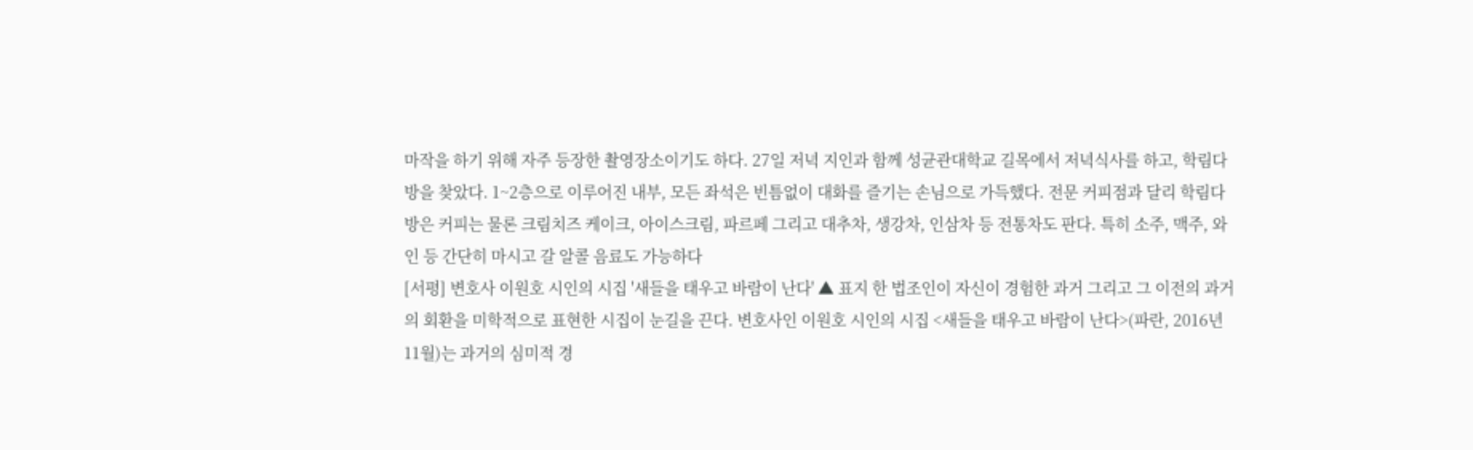마작을 하기 위해 자주 등장한 촬영장소이기도 하다. 27일 저녁 지인과 함께 성균관대학교 길목에서 저녁식사를 하고, 학림다방을 찾았다. 1~2층으로 이루어진 내부, 모든 좌석은 빈틈없이 대화를 즐기는 손님으로 가득했다. 전문 커피점과 달리 학림다방은 커피는 물론 크림치즈 케이크, 아이스크림, 파르페 그리고 대추차, 생강차, 인삼차 등 전통차도 판다. 특히 소주, 맥주, 와인 등 간단히 마시고 갈 알콜 음료도 가능하다
[서평] 변호사 이원호 시인의 시집 '새들을 태우고 바람이 난다' ▲ 표지 한 법조인이 자신이 경험한 과거 그리고 그 이전의 과거의 회환을 미학적으로 표현한 시집이 눈길을 끈다. 변호사인 이원호 시인의 시집 <새들을 태우고 바람이 난다>(파란, 2016년 11월)는 과거의 심미적 경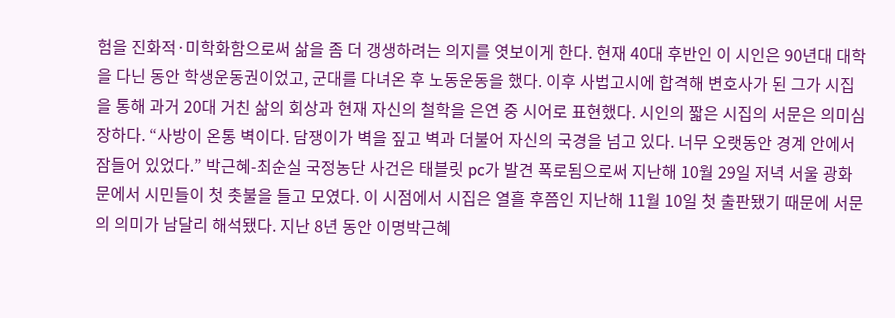험을 진화적·미학화함으로써 삶을 좀 더 갱생하려는 의지를 엿보이게 한다. 현재 40대 후반인 이 시인은 90년대 대학을 다닌 동안 학생운동권이었고, 군대를 다녀온 후 노동운동을 했다. 이후 사법고시에 합격해 변호사가 된 그가 시집을 통해 과거 20대 거친 삶의 회상과 현재 자신의 철학을 은연 중 시어로 표현했다. 시인의 짧은 시집의 서문은 의미심장하다. “사방이 온통 벽이다. 담쟁이가 벽을 짚고 벽과 더불어 자신의 국경을 넘고 있다. 너무 오랫동안 경계 안에서 잠들어 있었다.” 박근혜-최순실 국정농단 사건은 태블릿 pc가 발견 폭로됨으로써 지난해 10월 29일 저녁 서울 광화문에서 시민들이 첫 촛불을 들고 모였다. 이 시점에서 시집은 열흘 후쯤인 지난해 11월 10일 첫 출판됐기 때문에 서문의 의미가 남달리 해석됐다. 지난 8년 동안 이명박근혜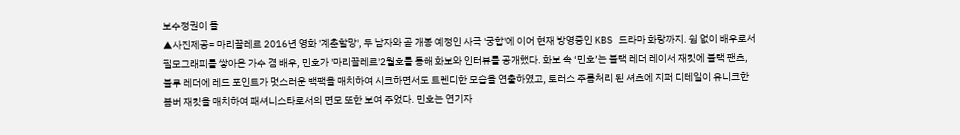보수정권이 들
▲사진제공= 마리끌레르 2016년 영화 '계춘할망', 두 남자와 곧 개봉 예정인 사극 '궁합'에 이어 현재 방영중인 KBS 드라마 화랑까지. 쉼 없이 배우로서 필모그래피를 쌓아온 가수 겸 배우, 민호가 '마리끌레르'2월호를 통해 화보와 인터뷰를 공개했다. 화보 속 ‘민호’는 블랙 레더 레이서 재킷에 블랙 팬츠, 블루 레더에 레드 포인트가 멋스러운 백팩을 매치하여 시크하면서도 트렌디한 모습을 연출하였고, 토러스 주름처리 된 셔츠에 지퍼 디테일이 유니크한 봄버 재킷을 매치하여 패셔니스타로서의 면모 또한 보여 주었다. 민호는 연기자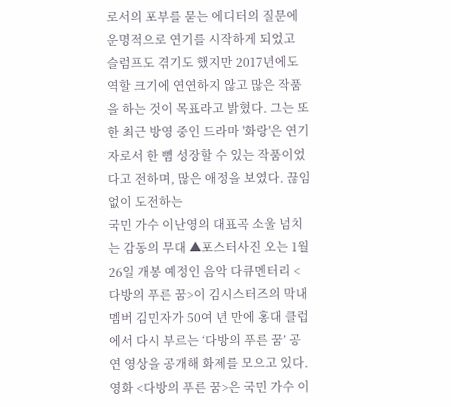로서의 포부를 묻는 에디터의 질문에 운명적으로 연기를 시작하게 되었고 슬럼프도 겪기도 했지만 2017년에도 역할 크기에 연연하지 않고 많은 작품을 하는 것이 목표라고 밝혔다. 그는 또한 최근 방영 중인 드라마 '화랑'은 연기자로서 한 뼘 성장할 수 있는 작품이었다고 전하며, 많은 애정을 보였다. 끊임없이 도전하는
국민 가수 이난영의 대표곡 소울 넘치는 감동의 무대 ▲포스터사진 오는 1월 26일 개봉 예정인 음악 다큐멘터리 <다방의 푸른 꿈>이 김시스터즈의 막내 멤버 김민자가 50여 년 만에 홍대 클럽에서 다시 부르는 ‘다방의 푸른 꿈’ 공연 영상을 공개해 화제를 모으고 있다. 영화 <다방의 푸른 꿈>은 국민 가수 이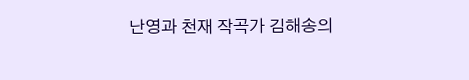난영과 천재 작곡가 김해송의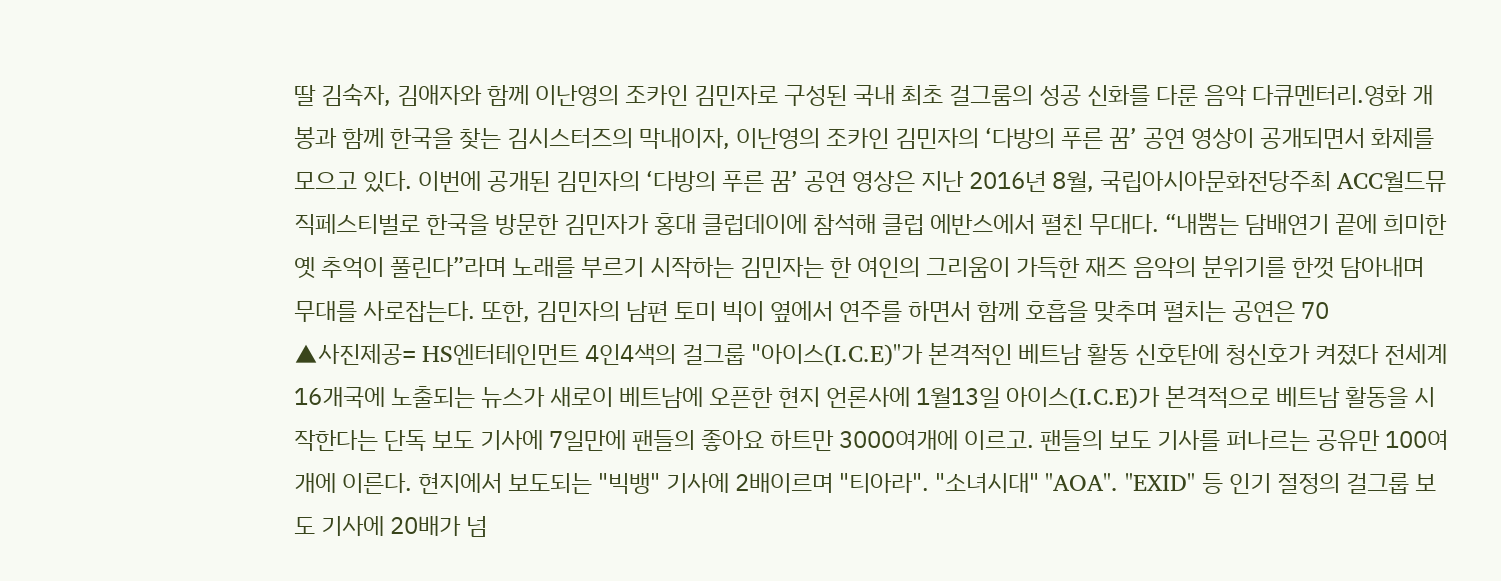딸 김숙자, 김애자와 함께 이난영의 조카인 김민자로 구성된 국내 최초 걸그룸의 성공 신화를 다룬 음악 다큐멘터리.영화 개봉과 함께 한국을 찾는 김시스터즈의 막내이자, 이난영의 조카인 김민자의 ‘다방의 푸른 꿈’ 공연 영상이 공개되면서 화제를 모으고 있다. 이번에 공개된 김민자의 ‘다방의 푸른 꿈’ 공연 영상은 지난 2016년 8월, 국립아시아문화전당주최 ACC월드뮤직페스티벌로 한국을 방문한 김민자가 홍대 클럽데이에 참석해 클럽 에반스에서 펼친 무대다. “내뿜는 담배연기 끝에 희미한 옛 추억이 풀린다”라며 노래를 부르기 시작하는 김민자는 한 여인의 그리움이 가득한 재즈 음악의 분위기를 한껏 담아내며 무대를 사로잡는다. 또한, 김민자의 남편 토미 빅이 옆에서 연주를 하면서 함께 호흡을 맞추며 펼치는 공연은 70
▲사진제공= HS엔터테인먼트 4인4색의 걸그룹 "아이스(I.C.E)"가 본격적인 베트남 활동 신호탄에 청신호가 켜졌다 전세계 16개국에 노출되는 뉴스가 새로이 베트남에 오픈한 현지 언론사에 1월13일 아이스(I.C.E)가 본격적으로 베트남 활동을 시작한다는 단독 보도 기사에 7일만에 팬들의 좋아요 하트만 3000여개에 이르고. 팬들의 보도 기사를 퍼나르는 공유만 100여개에 이른다. 현지에서 보도되는 "빅뱅" 기사에 2배이르며 "티아라". "소녀시대" "AOA". "EXID" 등 인기 절정의 걸그룹 보도 기사에 20배가 넘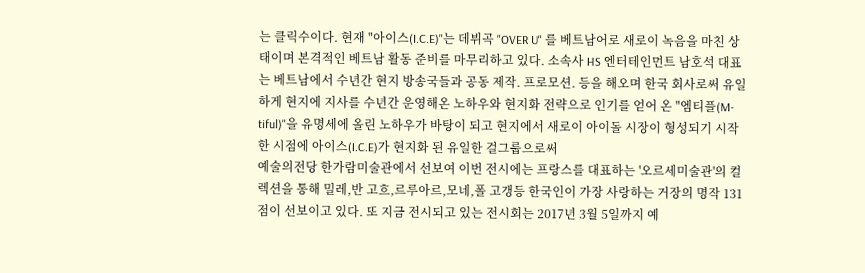는 클릭수이다. 현재 "아이스(I.C.E)"는 데뷔곡 "OVER U" 를 베트남어로 새로이 녹음을 마친 상태이며 본격적인 베트남 활동 준비를 마무리하고 있다. 소속사 HS 엔터테인먼트 남호석 대표는 베트남에서 수년간 현지 방송국들과 공동 제작. 프로모션. 등을 해오며 한국 회사로써 유일하게 현지에 지사를 수년간 운영해온 노하우와 현지화 전략으로 인기를 얻어 온 "엠티플(M-tiful)"을 유명세에 올린 노하우가 바탕이 되고 현지에서 새로이 아이돌 시장이 형성되기 시작한 시점에 아이스(I.C.E)가 현지화 된 유일한 걸그룹으로써
예술의전당 한가람미술관에서 선보여 이번 전시에는 프랑스를 대표하는 '오르세미술관'의 컬렉션을 통해 밀레,반 고흐,르루아르,모네,폴 고갱등 한국인이 가장 사랑하는 거장의 명작 131점이 선보이고 있다. 또 지금 전시되고 있는 전시회는 2017년 3월 5일까지 예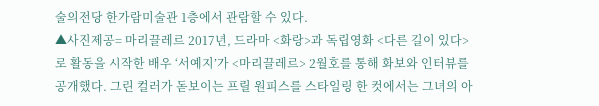술의전당 한가람미술관 1층에서 관람할 수 있다.
▲사진제공= 마리끌레르 2017년, 드라마 <화랑>과 독립영화 <다른 길이 있다>로 활동을 시작한 배우 ‘서예지’가 <마리끌레르> 2월호를 통해 화보와 인터뷰를 공개했다. 그린 컬러가 돋보이는 프릴 원피스를 스타일링 한 컷에서는 그녀의 아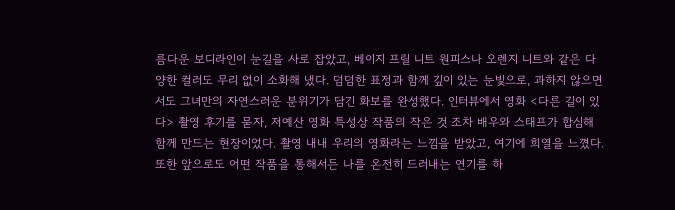름다운 보디라인이 눈길을 사로 잡았고, 베이지 프릴 니트 원피스나 오렌지 니트와 같은 다양한 컬러도 무리 없이 소화해 냈다. 덤덤한 표정과 함께 깊이 있는 눈빛으로, 과하지 않으면서도 그녀만의 자연스러운 분위기가 담긴 화보를 완성했다. 인터뷰에서 영화 <다른 길이 있다> 촬영 후기를 묻자, 저예산 영화 특성상 작품의 작은 것 조차 배우와 스태프가 합심해 함께 만드는 현장이었다. 촬영 내내 우리의 영화라는 느낌을 받았고, 여기에 희열을 느꼈다. 또한 앞으로도 어떤 작품을 통해서든 나를 온전히 드러내는 연기를 하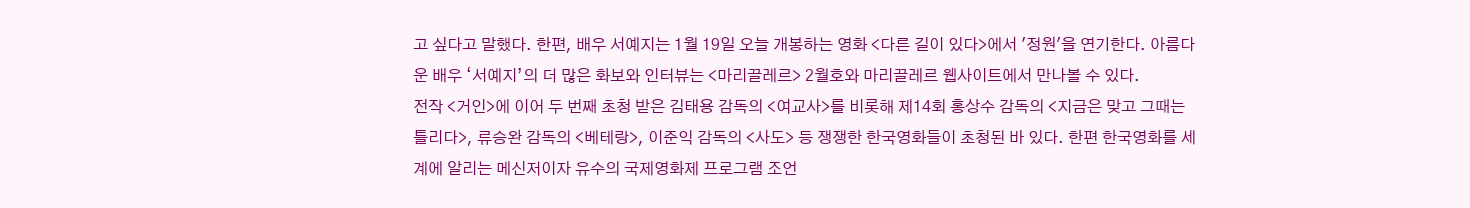고 싶다고 말했다. 한편, 배우 서예지는 1월 19일 오늘 개봉하는 영화 <다른 길이 있다>에서 '정원'을 연기한다. 아름다운 배우 ‘서예지’의 더 많은 화보와 인터뷰는 <마리끌레르> 2월호와 마리끌레르 웹사이트에서 만나볼 수 있다.
전작 <거인>에 이어 두 번째 초청 받은 김태용 감독의 <여교사>를 비롯해 제14회 홍상수 감독의 <지금은 맞고 그때는 틀리다>, 류승완 감독의 <베테랑>, 이준익 감독의 <사도> 등 쟁쟁한 한국영화들이 초청된 바 있다. 한편 한국영화를 세계에 알리는 메신저이자 유수의 국제영화제 프로그램 조언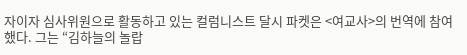자이자 심사위원으로 활동하고 있는 컬럼니스트 달시 파켓은 <여교사>의 번역에 참여했다. 그는 “김하늘의 놀랍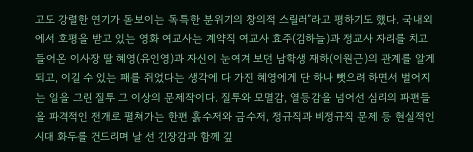고도 강렬한 연기가 돋보이는 독특한 분위기의 창의적 스릴러”라고 평하기도 했다. 국내외에서 호평을 받고 있는 영화 여교사는 계약직 여교사 효주(김하늘)과 정교사 자리를 치고 들어온 이사장 딸 혜영(유인영)과 자신이 눈여겨 보던 남학생 재하(이원근)의 관계를 알게 되고, 이길 수 있는 패를 쥐었다는 생각에 다 가진 혜영에게 단 하나 뺏으려 하면서 벌어지는 일을 그린 질투 그 이상의 문제작이다. 질투와 모멸감, 열등감을 넘어선 심리의 파편들을 파격적인 전개로 펼쳐가는 한편 흙수저와 금수저, 정규직과 비정규직 문제 등 현실적인 시대 화두를 건드리며 날 선 긴장감과 함께 깊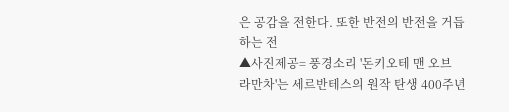은 공감을 전한다. 또한 반전의 반전을 거듭하는 전
▲사진제공= 풍경소리 '돈키오테 맨 오브 라만차'는 세르반테스의 원작 탄생 400주년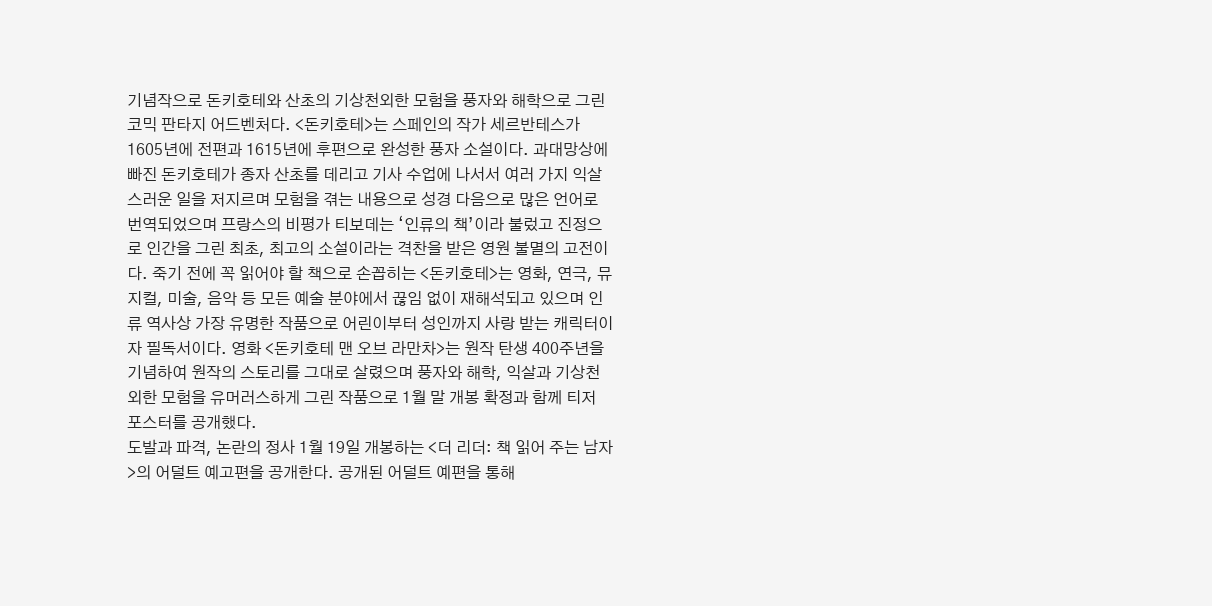기념작으로 돈키호테와 산초의 기상천외한 모험을 풍자와 해학으로 그린 코믹 판타지 어드벤처다. <돈키호테>는 스페인의 작가 세르반테스가 1605년에 전편과 1615년에 후편으로 완성한 풍자 소설이다. 과대망상에 빠진 돈키호테가 종자 산초를 데리고 기사 수업에 나서서 여러 가지 익살스러운 일을 저지르며 모험을 겪는 내용으로 성경 다음으로 많은 언어로 번역되었으며 프랑스의 비평가 티보데는 ‘인류의 책’이라 불렀고 진정으로 인간을 그린 최초, 최고의 소설이라는 격찬을 받은 영원 불멸의 고전이다. 죽기 전에 꼭 읽어야 할 책으로 손꼽히는 <돈키호테>는 영화, 연극, 뮤지컬, 미술, 음악 등 모든 예술 분야에서 끊임 없이 재해석되고 있으며 인류 역사상 가장 유명한 작품으로 어린이부터 성인까지 사랑 받는 캐릭터이자 필독서이다. 영화 <돈키호테 맨 오브 라만차>는 원작 탄생 400주년을 기념하여 원작의 스토리를 그대로 살렸으며 풍자와 해학, 익살과 기상천외한 모험을 유머러스하게 그린 작품으로 1월 말 개봉 확정과 함께 티저 포스터를 공개했다.
도발과 파격, 논란의 정사 1월 19일 개봉하는 <더 리더: 책 읽어 주는 남자>의 어덜트 예고편을 공개한다. 공개된 어덜트 예편을 통해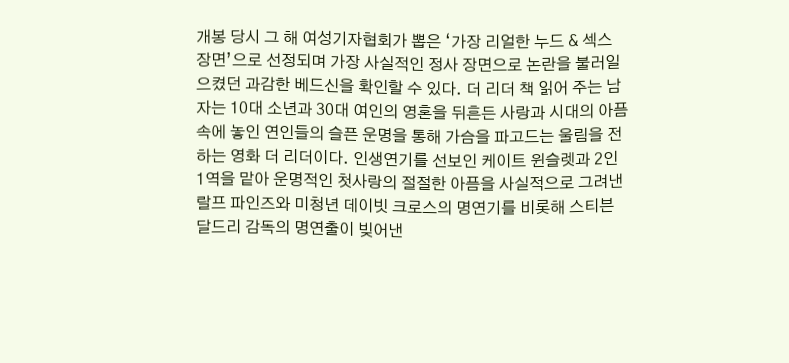개봉 당시 그 해 여성기자협회가 뽑은 ‘가장 리얼한 누드 & 섹스 장면’으로 선정되며 가장 사실적인 정사 장면으로 논란을 불러일으켰던 과감한 베드신을 확인할 수 있다. 더 리더 책 읽어 주는 남자는 10대 소년과 30대 여인의 영혼을 뒤흔든 사랑과 시대의 아픔 속에 놓인 연인들의 슬픈 운명을 통해 가슴을 파고드는 울림을 전하는 영화 더 리더이다. 인생연기를 선보인 케이트 윈슬렛과 2인 1역을 맡아 운명적인 첫사랑의 절절한 아픔을 사실적으로 그려낸 랄프 파인즈와 미청년 데이빗 크로스의 명연기를 비롯해 스티븐 달드리 감독의 명연출이 빚어낸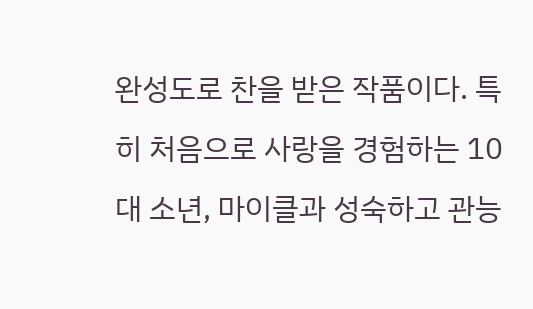완성도로 찬을 받은 작품이다. 특히 처음으로 사랑을 경험하는 10대 소년, 마이클과 성숙하고 관능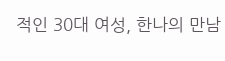적인 30대 여성, 한나의 만남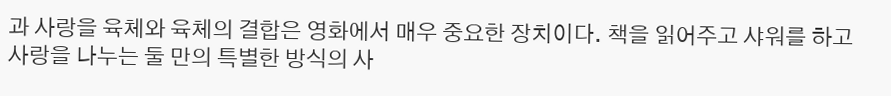과 사랑을 육체와 육체의 결합은 영화에서 매우 중요한 장치이다. 책을 읽어주고 샤워를 하고 사랑을 나누는 둘 만의 특별한 방식의 사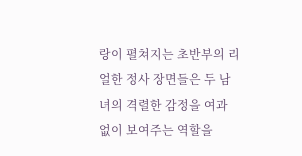랑이 펼쳐지는 초반부의 리얼한 정사 장면들은 두 남녀의 격렬한 감정을 여과 없이 보여주는 역할을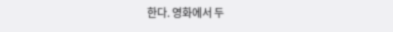한다. 영화에서 두